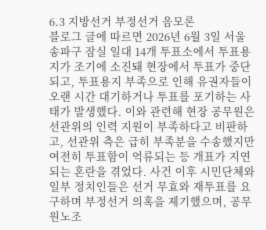6.3 지방선거 부정선거 음모론
블로그 글에 따르면 2026년 6월 3일 서울 송파구 잠실 일대 14개 투표소에서 투표용지가 조기에 소진돼 현장에서 투표가 중단되고, 투표용지 부족으로 인해 유권자들이 오랜 시간 대기하거나 투표를 포기하는 사태가 발생했다. 이와 관련해 현장 공무원은 선관위의 인력 지원이 부족하다고 비판하고, 선관위 측은 급히 부족분을 수송했지만 여전히 투표함이 억류되는 등 개표가 지연되는 혼란을 겪었다. 사건 이후 시민단체와 일부 정치인들은 선거 무효와 재투표를 요구하며 부정선거 의혹을 제기했으며, 공무원노조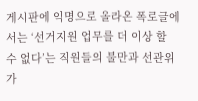게시판에 익명으로 올라온 폭로글에서는 ‘선거지원 업무를 더 이상 할 수 없다’는 직원들의 불만과 선관위가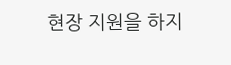현장 지원을 하지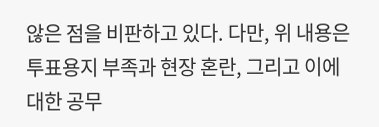않은 점을 비판하고 있다. 다만, 위 내용은 투표용지 부족과 현장 혼란, 그리고 이에 대한 공무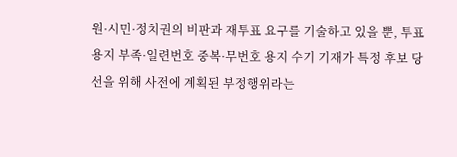원·시민·정치권의 비판과 재투표 요구를 기술하고 있을 뿐, 투표용지 부족·일련번호 중복·무번호 용지 수기 기재가 특정 후보 당선을 위해 사전에 계획된 부정행위라는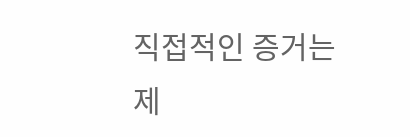직접적인 증거는 제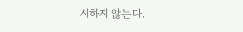시하지 않는다.